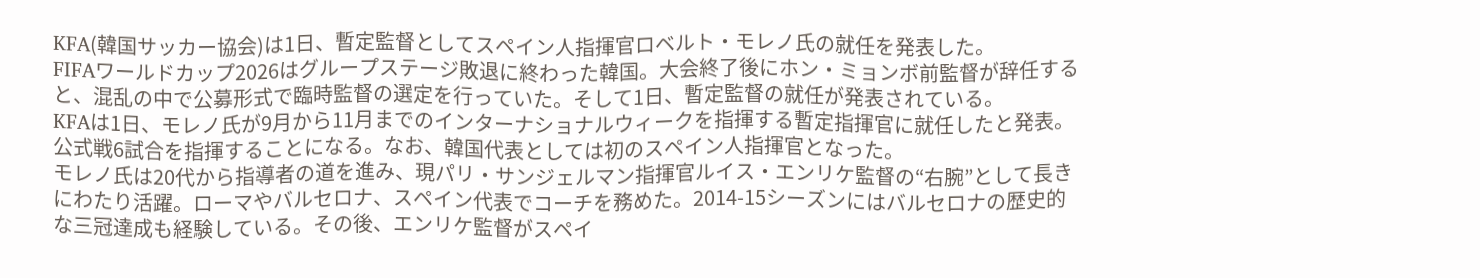KFA(韓国サッカー協会)は1日、暫定監督としてスペイン人指揮官ロベルト・モレノ氏の就任を発表した。
FIFAワールドカップ2026はグループステージ敗退に終わった韓国。大会終了後にホン・ミョンボ前監督が辞任すると、混乱の中で公募形式で臨時監督の選定を行っていた。そして1日、暫定監督の就任が発表されている。
KFAは1日、モレノ氏が9月から11月までのインターナショナルウィークを指揮する暫定指揮官に就任したと発表。公式戦6試合を指揮することになる。なお、韓国代表としては初のスペイン人指揮官となった。
モレノ氏は20代から指導者の道を進み、現パリ・サンジェルマン指揮官ルイス・エンリケ監督の“右腕”として長きにわたり活躍。ローマやバルセロナ、スペイン代表でコーチを務めた。2014-15シーズンにはバルセロナの歴史的な三冠達成も経験している。その後、エンリケ監督がスペイ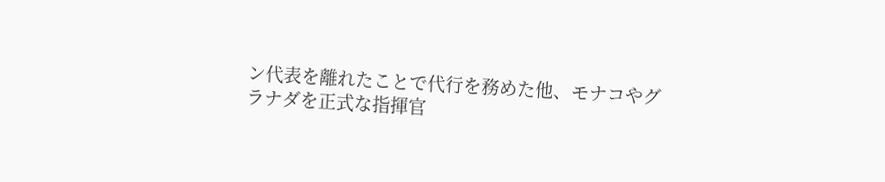ン代表を離れたことで代行を務めた他、モナコやグラナダを正式な指揮官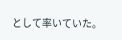として率いていた。